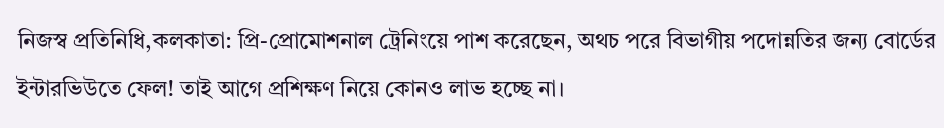নিজস্ব প্রতিনিধি,কলকাতা: প্রি-প্রোমোশনাল ট্রেনিংয়ে পাশ করেছেন, অথচ পরে বিভাগীয় পদোন্নতির জন্য বোর্ডের ইন্টারভিউতে ফেল! তাই আগে প্রশিক্ষণ নিয়ে কোনও লাভ হচ্ছে না।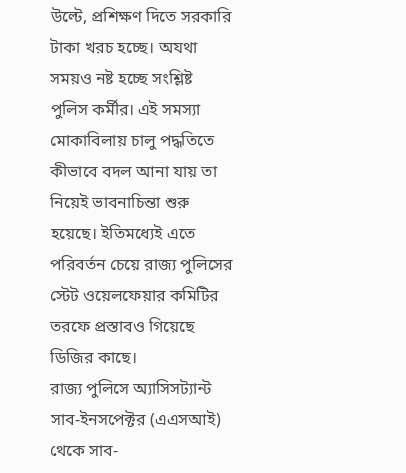উল্টে, প্রশিক্ষণ দিতে সরকারি টাকা খরচ হচ্ছে। অযথা সময়ও নষ্ট হচ্ছে সংশ্লিষ্ট পুলিস কর্মীর। এই সমস্যা মোকাবিলায় চালু পদ্ধতিতে কীভাবে বদল আনা যায় তা নিয়েই ভাবনাচিন্তা শুরু হয়েছে। ইতিমধ্যেই এতে পরিবর্তন চেয়ে রাজ্য পুলিসের স্টেট ওয়েলফেয়ার কমিটির তরফে প্রস্তাবও গিয়েছে ডিজির কাছে।
রাজ্য পুলিসে অ্যাসিসট্যান্ট সাব-ইনসপেক্টর (এএসআই) থেকে সাব-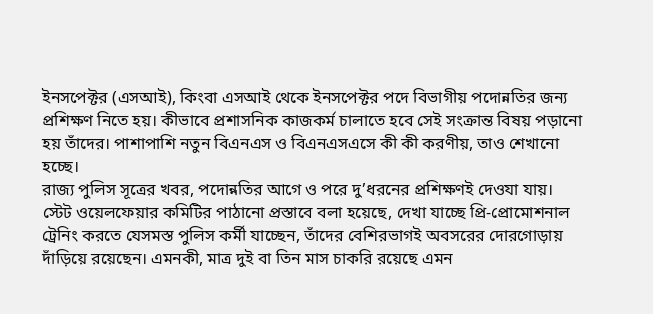ইনসপেক্টর (এসআই), কিংবা এসআই থেকে ইনসপেক্টর পদে বিভাগীয় পদোন্নতির জন্য প্রশিক্ষণ নিতে হয়। কীভাবে প্রশাসনিক কাজকর্ম চালাতে হবে সেই সংক্রান্ত বিষয় পড়ানো হয় তাঁদের। পাশাপাশি নতুন বিএনএস ও বিএনএসএসে কী কী করণীয়, তাও শেখানো হচ্ছে।
রাজ্য পুলিস সূত্রের খবর, পদোন্নতির আগে ও পরে দু’ধরনের প্রশিক্ষণই দেওযা যায়। স্টেট ওয়েলফেয়ার কমিটির পাঠানো প্রস্তাবে বলা হয়েছে, দেখা যাচ্ছে প্রি-প্রোমোশনাল ট্রেনিং করতে যেসমস্ত পুলিস কর্মী যাচ্ছেন, তাঁদের বেশিরভাগই অবসরের দোরগোড়ায় দাঁড়িয়ে রয়েছেন। এমনকী, মাত্র দুই বা তিন মাস চাকরি রয়েছে এমন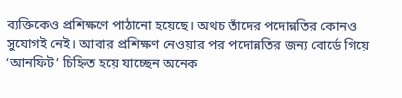ব্যক্তিকেও প্রশিক্ষণে পাঠানো হয়েছে। অথচ তাঁদের পদোন্নতির কোনও সুযোগই নেই। আবার প্রশিক্ষণ নেওয়ার পর পদোন্নতির জন্য বোর্ডে গিয়ে ‘আনফিট’ চিহ্নিত হয়ে যাচ্ছেন অনেক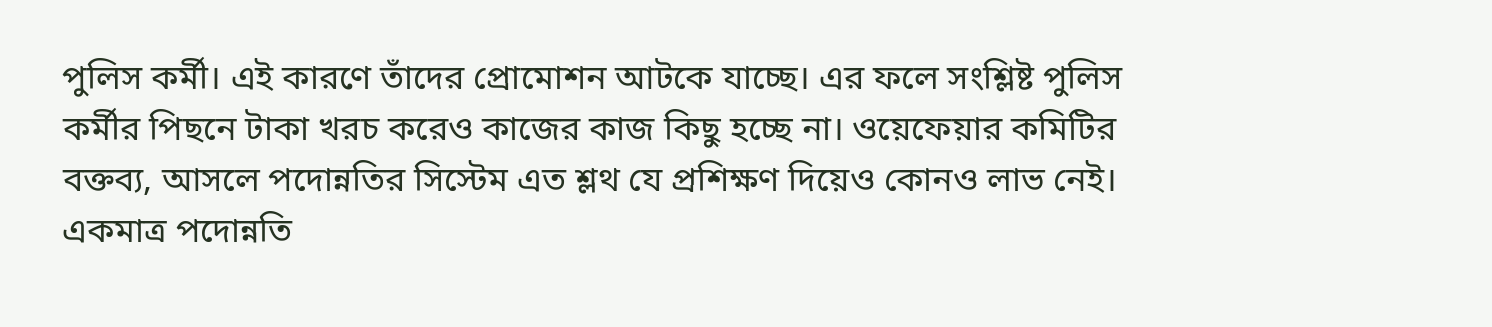পুলিস কর্মী। এই কারণে তাঁদের প্রোমোশন আটকে যাচ্ছে। এর ফলে সংশ্লিষ্ট পুলিস কর্মীর পিছনে টাকা খরচ করেও কাজের কাজ কিছু হচ্ছে না। ওয়েফেয়ার কমিটির বক্তব্য, আসলে পদোন্নতির সিস্টেম এত শ্লথ যে প্রশিক্ষণ দিয়েও কোনও লাভ নেই। একমাত্র পদোন্নতি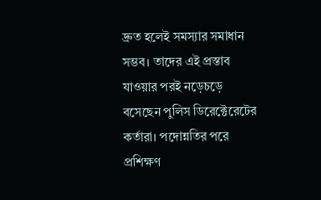দ্রুত হলেই সমস্যার সমাধান সম্ভব। তাদের এই প্রস্তাব যাওয়ার পরই নড়েচড়ে বসেছেন পুলিস ডিরেক্টেরেটের কর্তারা। পদোন্নতির পরে প্রশিক্ষণ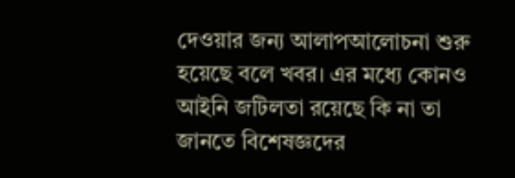দেওয়ার জন্য আলাপআলোচনা শুরু হয়েছে বলে খবর। এর মধ্যে কোনও আইনি জটিলতা রয়েছে কি না তা জানতে বিশেষজ্ঞদের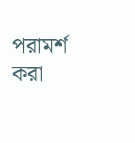পরামর্শ করা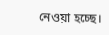নেওয়া হচ্ছে।